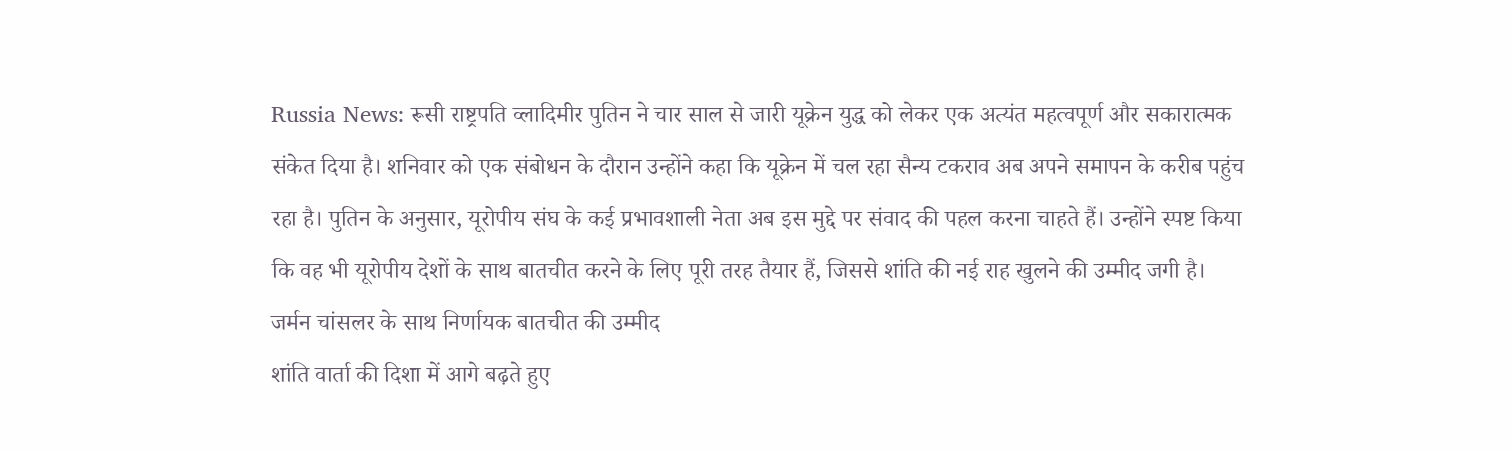Russia News: रूसी राष्ट्रपति व्लादिमीर पुतिन ने चार साल से जारी यूक्रेन युद्ध को लेकर एक अत्यंत महत्वपूर्ण और सकारात्मक संकेत दिया है। शनिवार को एक संबोधन के दौरान उन्होंने कहा कि यूक्रेन में चल रहा सैन्य टकराव अब अपने समापन के करीब पहुंच रहा है। पुतिन के अनुसार, यूरोपीय संघ के कई प्रभावशाली नेता अब इस मुद्दे पर संवाद की पहल करना चाहते हैं। उन्होंने स्पष्ट किया कि वह भी यूरोपीय देशों के साथ बातचीत करने के लिए पूरी तरह तैयार हैं, जिससे शांति की नई राह खुलने की उम्मीद जगी है।
जर्मन चांसलर के साथ निर्णायक बातचीत की उम्मीद
शांति वार्ता की दिशा में आगे बढ़ते हुए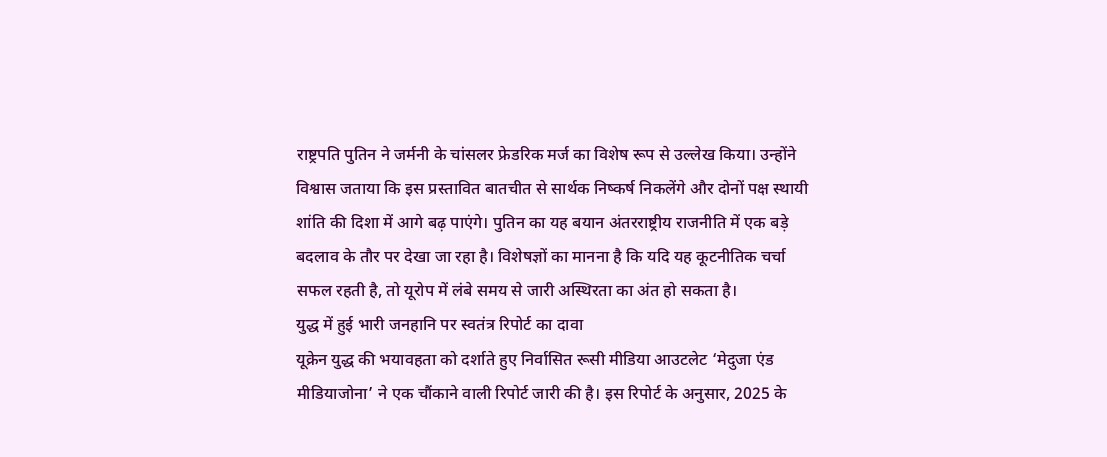राष्ट्रपति पुतिन ने जर्मनी के चांसलर फ्रेडरिक मर्ज का विशेष रूप से उल्लेख किया। उन्होंने विश्वास जताया कि इस प्रस्तावित बातचीत से सार्थक निष्कर्ष निकलेंगे और दोनों पक्ष स्थायी शांति की दिशा में आगे बढ़ पाएंगे। पुतिन का यह बयान अंतरराष्ट्रीय राजनीति में एक बड़े बदलाव के तौर पर देखा जा रहा है। विशेषज्ञों का मानना है कि यदि यह कूटनीतिक चर्चा सफल रहती है, तो यूरोप में लंबे समय से जारी अस्थिरता का अंत हो सकता है।
युद्ध में हुई भारी जनहानि पर स्वतंत्र रिपोर्ट का दावा
यूक्रेन युद्ध की भयावहता को दर्शाते हुए निर्वासित रूसी मीडिया आउटलेट ‘मेदुजा एंड मीडियाजोना’ ने एक चौंकाने वाली रिपोर्ट जारी की है। इस रिपोर्ट के अनुसार, 2025 के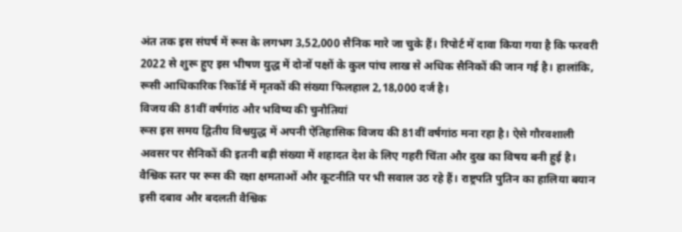अंत तक इस संघर्ष में रूस के लगभग 3,52,000 सैनिक मारे जा चुके हैं। रिपोर्ट में दावा किया गया है कि फरवरी 2022 से शुरू हुए इस भीषण युद्ध में दोनों पक्षों के कुल पांच लाख से अधिक सैनिकों की जान गई है। हालांकि, रूसी आधिकारिक रिकॉर्ड में मृतकों की संख्या फिलहाल 2,18,000 दर्ज है।
विजय की 81वीं वर्षगांठ और भविष्य की चुनौतियां
रूस इस समय द्वितीय विश्वयुद्ध में अपनी ऐतिहासिक विजय की 81वीं वर्षगांठ मना रहा है। ऐसे गौरवशाली अवसर पर सैनिकों की इतनी बड़ी संख्या में शहादत देश के लिए गहरी चिंता और दुख का विषय बनी हुई है। वैश्विक स्तर पर रूस की रक्षा क्षमताओं और कूटनीति पर भी सवाल उठ रहे हैं। राष्ट्रपति पुतिन का हालिया बयान इसी दबाव और बदलती वैश्विक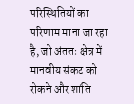परिस्थितियों का परिणाम माना जा रहा है, जो अंततः क्षेत्र में मानवीय संकट को रोकने और शांति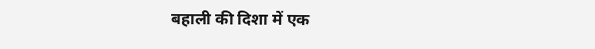बहाली की दिशा में एक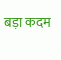बड़ा कदम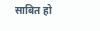साबित हो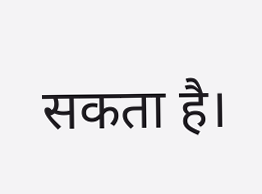सकता है।